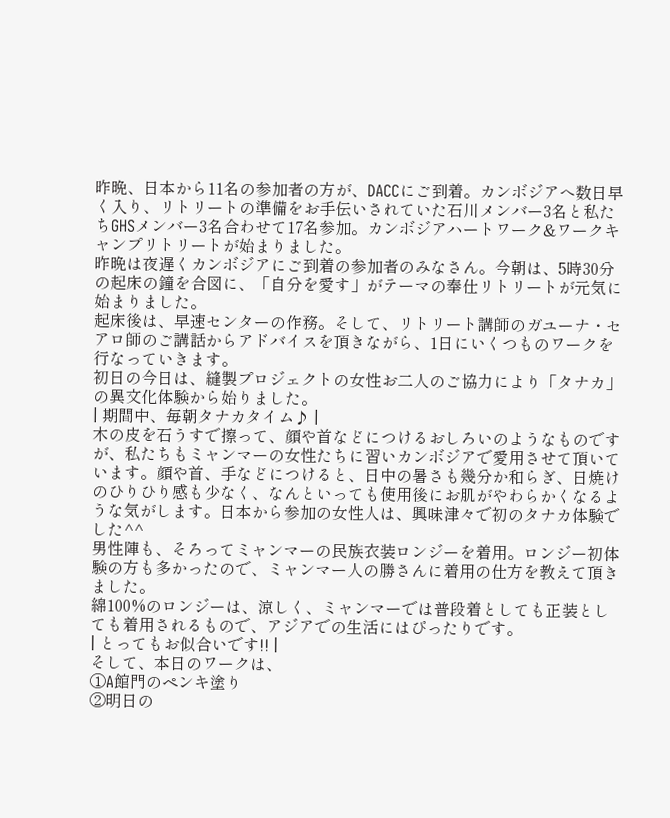昨晩、日本から11名の参加者の方が、DACCにご到着。カンボジアへ数日早く入り、リトリートの準備をお手伝いされていた石川メンバー3名と私たちGHSメンバー3名合わせて17名参加。カンボジアハートワーク&ワークキャンプリトリートが始まりました。
昨晩は夜遅くカンボジアにご到着の参加者のみなさん。今朝は、5時30分の起床の鐘を合図に、「自分を愛す」がテーマの奉仕リトリートが元気に始まりました。
起床後は、早速センターの作務。そして、リトリート講師のガユーナ・セアロ師のご講話からアドバイスを頂きながら、1日にいくつものワークを行なっていきます。
初日の今日は、縫製プロジェクトの女性お二人のご協力により「タナカ」の異文化体験から始りました。
| 期間中、毎朝タナカタイム♪ |
木の皮を石うすで擦って、顔や首などにつけるおしろいのようなものですが、私たちもミャンマーの女性たちに習いカンボジアで愛用させて頂いています。顔や首、手などにつけると、日中の暑さも幾分か和らぎ、日焼けのひりひり感も少なく、なんといっても使用後にお肌がやわらかくなるような気がします。日本から参加の女性人は、興味津々で初のタナカ体験でした^^
男性陣も、そろってミャンマーの民族衣装ロンジーを着用。ロンジー初体験の方も多かったので、ミャンマー人の勝さんに着用の仕方を教えて頂きました。
綿100%のロンジーは、涼しく、ミャンマーでは普段着としても正装としても着用されるもので、アジアでの生活にはぴったりです。
| とってもお似合いです!! |
そして、本日のワークは、
①A館門のペンキ塗り
②明日の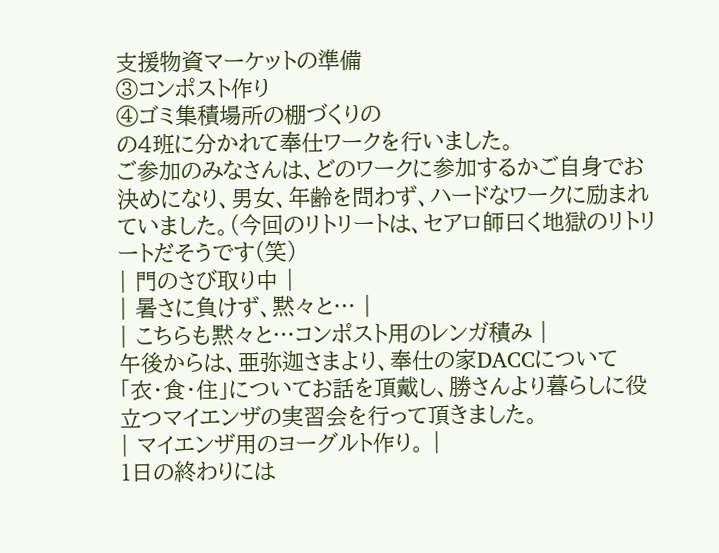支援物資マーケットの準備
③コンポスト作り
④ゴミ集積場所の棚づくりの
の4班に分かれて奉仕ワークを行いました。
ご参加のみなさんは、どのワークに参加するかご自身でお決めになり、男女、年齢を問わず、ハードなワークに励まれていました。(今回のリトリートは、セアロ師曰く地獄のリトリートだそうです(笑)
| 門のさび取り中 |
| 暑さに負けず、黙々と… |
| こちらも黙々と…コンポスト用のレンガ積み |
午後からは、亜弥迦さまより、奉仕の家DACCについて「衣・食・住」についてお話を頂戴し、勝さんより暮らしに役立つマイエンザの実習会を行って頂きました。
| マイエンザ用のヨーグルト作り。 |
1日の終わりには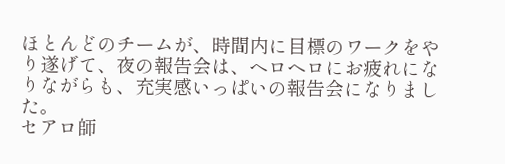ほとんどのチームが、時間内に目標のワークをやり遂げて、夜の報告会は、ヘロヘロにお疲れになりながらも、充実感いっぱいの報告会になりました。
セアロ師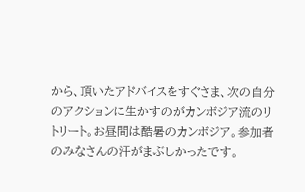から、頂いたアドバイスをすぐさま、次の自分のアクションに生かすのがカンボジア流のリトリート。お昼間は酷暑のカンボジア。参加者のみなさんの汗がまぶしかったです。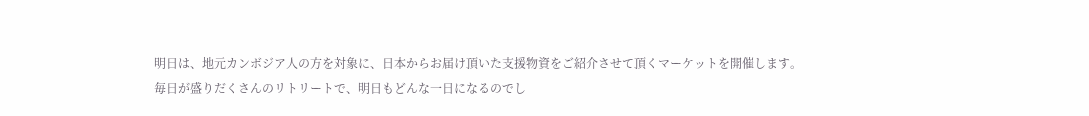明日は、地元カンボジア人の方を対象に、日本からお届け頂いた支援物資をご紹介させて頂くマーケットを開催します。
毎日が盛りだくさんのリトリートで、明日もどんな一日になるのでし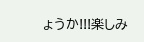ょうか!!!楽しみ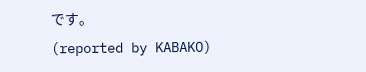です。
(reported by KABAKO)